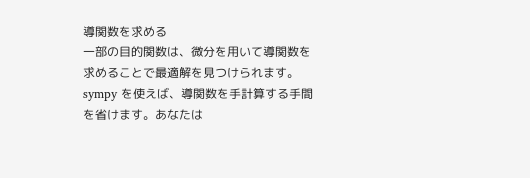導関数を求める
一部の目的関数は、微分を用いて導関数を求めることで最適解を見つけられます。sympy を使えば、導関数を手計算する手間を省けます。あなたは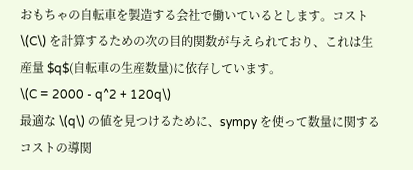おもちゃの自転車を製造する会社で働いているとします。コスト \(C\) を計算するための次の目的関数が与えられており、これは生産量 $q$(自転車の生産数量)に依存しています。
\(C = 2000 - q^2 + 120q\)
最適な \(q\) の値を見つけるために、sympy を使って数量に関するコストの導関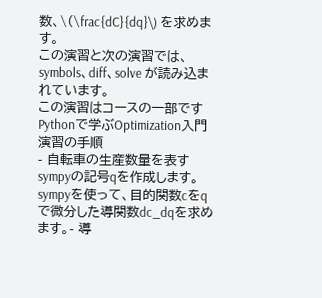数、\(\frac{dC}{dq}\) を求めます。
この演習と次の演習では、symbols、diff、solve が読み込まれています。
この演習はコースの一部です
Pythonで学ぶOptimization入門
演習の手順
- 自転車の生産数量を表す
sympyの記号qを作成します。 sympyを使って、目的関数cをqで微分した導関数dc_dqを求めます。- 導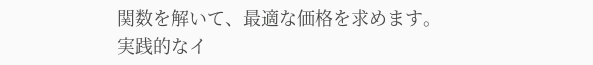関数を解いて、最適な価格を求めます。
実践的なイ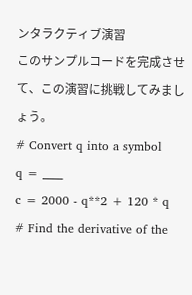ンタラクティブ演習
このサンプルコードを完成させて、この演習に挑戦してみましょう。
# Convert q into a symbol
q = ____
c = 2000 - q**2 + 120 * q
# Find the derivative of the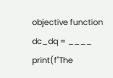objective function
dc_dq = ____
print(f"The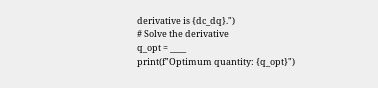derivative is {dc_dq}.")
# Solve the derivative
q_opt = ____
print(f"Optimum quantity: {q_opt}")